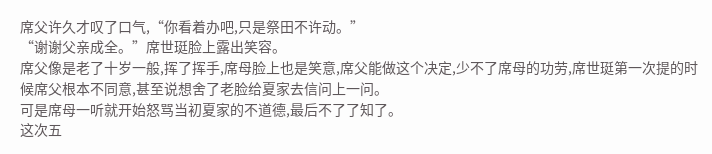席父许久才叹了口气,“你看着办吧,只是祭田不许动。”
“谢谢父亲成全。”席世珽脸上露出笑容。
席父像是老了十岁一般,挥了挥手,席母脸上也是笑意,席父能做这个决定,少不了席母的功劳,席世珽第一次提的时候席父根本不同意,甚至说想舍了老脸给夏家去信问上一问。
可是席母一听就开始怒骂当初夏家的不道德,最后不了了知了。
这次五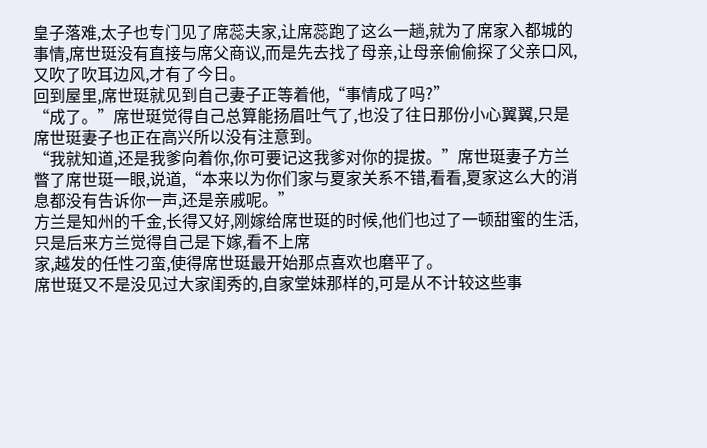皇子落难,太子也专门见了席蕊夫家,让席蕊跑了这么一趟,就为了席家入都城的事情,席世珽没有直接与席父商议,而是先去找了母亲,让母亲偷偷探了父亲口风,又吹了吹耳边风,才有了今日。
回到屋里,席世珽就见到自己妻子正等着他,“事情成了吗?”
“成了。”席世珽觉得自己总算能扬眉吐气了,也没了往日那份小心翼翼,只是席世珽妻子也正在高兴所以没有注意到。
“我就知道,还是我爹向着你,你可要记这我爹对你的提拔。”席世珽妻子方兰瞥了席世珽一眼,说道,“本来以为你们家与夏家关系不错,看看,夏家这么大的消息都没有告诉你一声,还是亲戚呢。”
方兰是知州的千金,长得又好,刚嫁给席世珽的时候,他们也过了一顿甜蜜的生活,只是后来方兰觉得自己是下嫁,看不上席
家,越发的任性刁蛮,使得席世珽最开始那点喜欢也磨平了。
席世珽又不是没见过大家闺秀的,自家堂妹那样的,可是从不计较这些事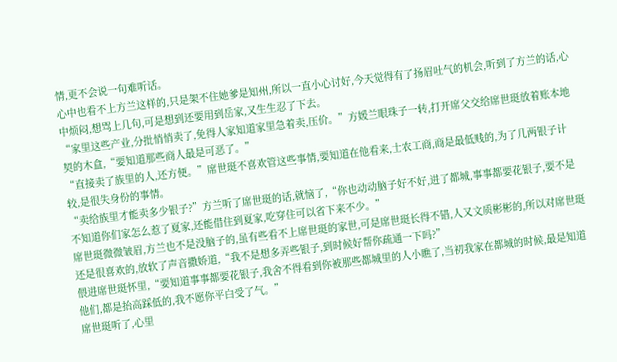情,更不会说一句难听话。
心中也看不上方兰这样的,只是架不住她爹是知州,所以一直小心讨好,今天觉得有了扬眉吐气的机会,听到了方兰的话,心中烦闷,想骂上几句,可是想到还要用到岳家,又生生忍了下去。
“家里这些产业,分批悄悄卖了,免得人家知道家里急着卖,压价。”方媛兰眼珠子一转,打开席父交给席世珽放着账本地契的木盒,“要知道那些商人最是可恶了。”
“直接卖了族里的人,还方便。”席世珽不喜欢管这些事情,要知道在他看来,士农工商,商是最低贱的,为了几两银子计较,是很失身份的事情。
“卖给族里才能卖多少银子?”方兰听了席世珽的话,就恼了,“你也动动脑子好不好,进了都城,事事都要花银子,要不是不知道你们家怎么惹了夏家,还能借住到夏家,吃穿住可以省下来不少。”
席世珽微微皱眉,方兰也不是没脑子的,虽有些看不上席世珽的家世,可是席世珽长得不错,人又文质彬彬的,所以对席世珽还是很喜欢的,放软了声音撒娇道,“我不是想多弄些银子,到时候好帮你疏通一下吗?”
偎进席世珽怀里,“要知道事事都要花银子,我舍不得看到你被那些都城里的人小瞧了,当初我家在都城的时候,最是知道他们,都是抬高踩低的,我不愿你平白受了气。”
席世珽听了,心里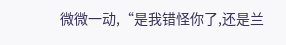微微一动,“是我错怪你了,还是兰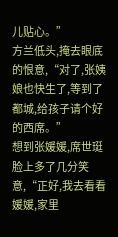儿贴心。”
方兰低头,掩去眼底的恨意,“对了,张姨娘也快生了,等到了都城,给孩子请个好的西席。”
想到张媛媛,席世珽脸上多了几分笑意,“正好,我去看看媛媛,家里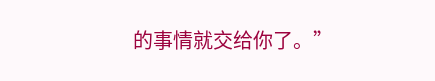的事情就交给你了。”